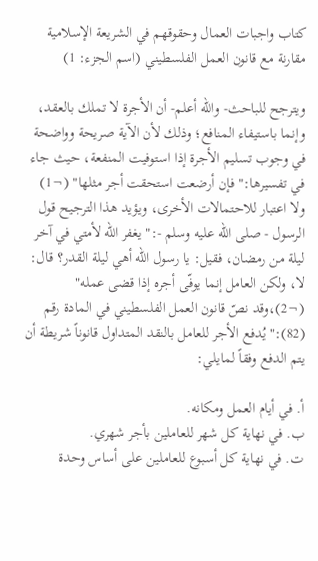كتاب واجبات العمال وحقوقهم في الشريعة الإسلامية مقارنة مع قانون العمل الفلسطيني (اسم الجزء: 1)

ويترجح للباحث- والله أعلم- أن الأجرة لا تملك بالعقد، وإنما باستيفاء المنافع؛ وذلك لأن الآية صريحة وواضحة في وجوب تسليم الأجرة إذا استوفيت المنفعة، حيث جاء في تفسيرها:" فإن أرضعت استحقت أجر مثلها" (¬1) ولا اعتبار للاحتمالات الأخرى، ويؤيد هذا الترجيح قول الرسول - صلى الله عليه وسلم -:" يغفر الله لأمتي في آخر ليلة من رمضان، فقيل: يا رسول الله أهي ليلة القدر؟ قال: لا، ولكن العامل إنما يوفّى أجره إذا قضى عمله" (¬2)،وقد نصّ قانون العمل الفلسطيني في المادة رقم (82):" يُدفع الأجر للعامل بالنقد المتداول قانوناً شريطة أن يتم الدفع وفقاً لمايلي:

أ. في أيام العمل ومكانه.
ب. في نهاية كل شهر للعاملين بأجر شهري.
ت. في نهاية كل أسبوع للعاملين على أساس وحدة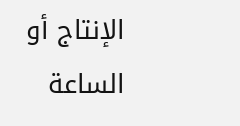الإنتاج أو الساعة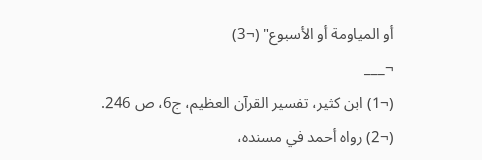أو المياومة أو الأسبوع" (¬3)
¬___
(¬1) ابن كثير، تفسير القرآن العظيم، ج6، ص 246.
(¬2) رواه أحمد في مسنده،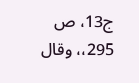ج13، ص 295،، وقال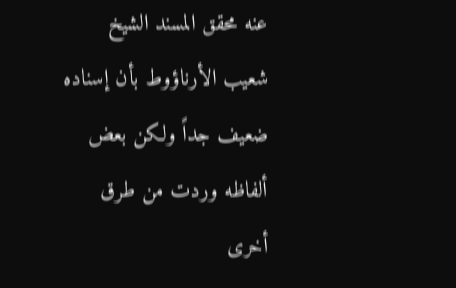عنه محقق المسند الشيخ شعيب الأرناؤوط بأن إسناده ضعيف جداً ولكن بعض ألفاظه وردت من طرق أخرى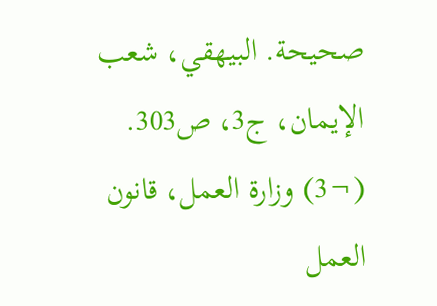صحيحة. البيهقي، شعب الإيمان، ج3، ص303.
(¬3) وزارة العمل، قانون العمل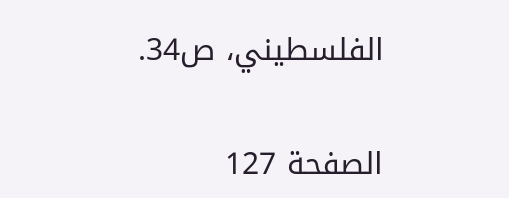الفلسطيني، ص34.

الصفحة 127